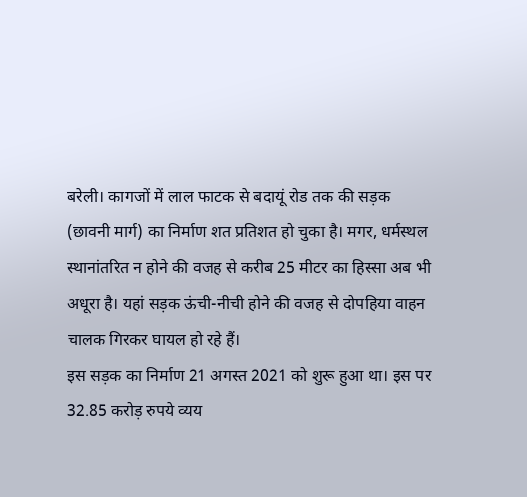बरेली। कागजों में लाल फाटक से बदायूं रोड तक की सड़क (छावनी मार्ग) का निर्माण शत प्रतिशत हो चुका है। मगर, धर्मस्थल स्थानांतरित न होने की वजह से करीब 25 मीटर का हिस्सा अब भी अधूरा है। यहां सड़क ऊंची-नीची होने की वजह से दोपहिया वाहन चालक गिरकर घायल हो रहे हैं।
इस सड़क का निर्माण 21 अगस्त 2021 को शुरू हुआ था। इस पर 32.85 करोड़ रुपये व्यय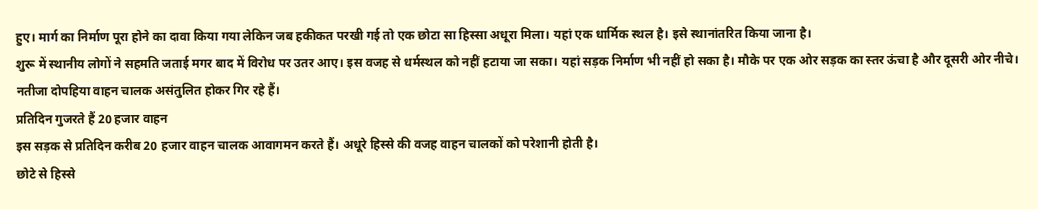हुए। मार्ग का निर्माण पूरा होने का दावा किया गया लेकिन जब हकीकत परखी गई तो एक छोटा सा हिस्सा अधूरा मिला। यहां एक धार्मिक स्थल है। इसे स्थानांतरित किया जाना है।
शुरू में स्थानीय लोगों ने सहमति जताई मगर बाद में विरोध पर उतर आए। इस वजह से धर्मस्थल को नहीं हटाया जा सका। यहां सड़क निर्माण भी नहीं हो सका है। मौके पर एक ओर सड़क का स्तर ऊंचा है और दूसरी ओर नीचे। नतीजा दोपहिया वाहन चालक असंतुलित होकर गिर रहे हैं।
प्रतिदिन गुजरते हैं 20 हजार वाहन
इस सड़क से प्रतिदिन करीब 20 हजार वाहन चालक आवागमन करते हैं। अधूरे हिस्से की वजह वाहन चालकों को परेशानी होती है।
छोटे से हिस्से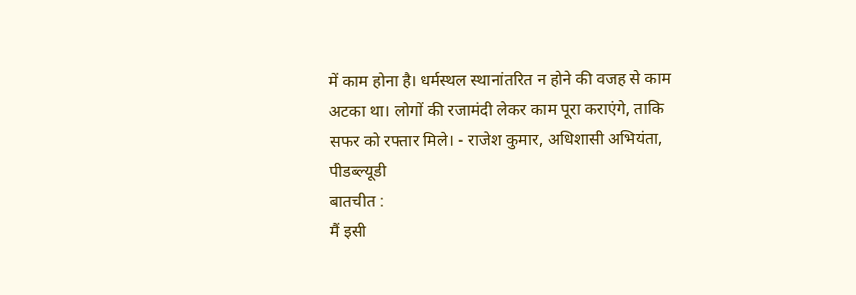में काम होना है। धर्मस्थल स्थानांतरित न होने की वजह से काम अटका था। लोगों की रजामंदी लेकर काम पूरा कराएंगे, ताकि सफर को रफ्तार मिले। - राजेश कुमार, अधिशासी अभियंता, पीडब्ल्यूडी
बातचीत :
मैं इसी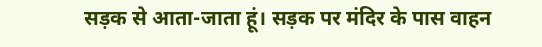सड़क से आता-जाता हूं। सड़क पर मंदिर के पास वाहन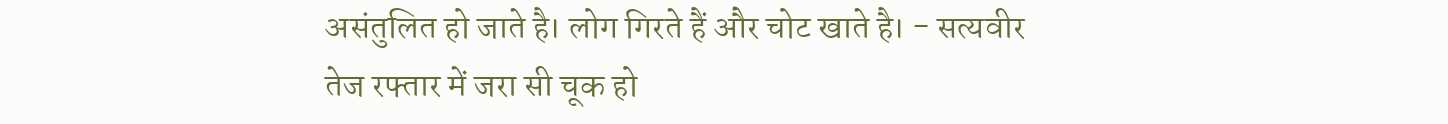असंतुलित हो जाते है। लोग गिरते हैं और चोट खाते है। - सत्यवीर
तेज रफ्तार में जरा सी चूक हो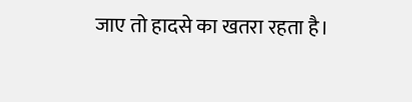जाए तो हादसे का खतरा रहता है।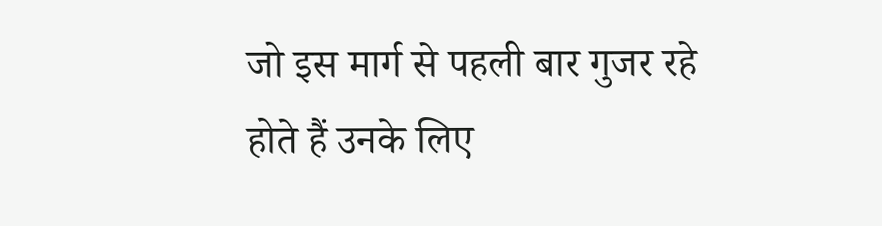जो इस मार्ग से पहली बार गुजर रहे होते हैं उनके लिए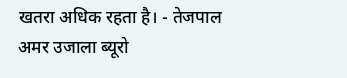खतरा अधिक रहता है। - तेजपाल
अमर उजाला ब्यूरो